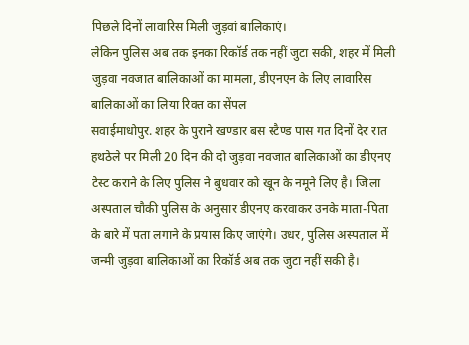पिछले दिनों लावारिस मिली जुड़वां बालिकाएं।
लेकिन पुलिस अब तक इनका रिकॉर्ड तक नहीं जुटा सकी, शहर में मिली जुड़वा नवजात बालिकाओं का मामला, डीएनएन के लिए लावारिस बालिकाओं का लिया रिक्त का सेंपल
सवाईमाधोपुर. शहर के पुराने खण्डार बस स्टैण्ड पास गत दिनों देर रात हथठेले पर मिली 20 दिन की दो जुड़वा नवजात बालिकाओं का डीएनए टेस्ट कराने के लिए पुलिस ने बुधवार को खून के नमूने लिए है। जिला अस्पताल चौकी पुलिस के अनुसार डीएनए करवाकर उनके माता-पिता के बारे में पता लगाने के प्रयास किए जाएंगे। उधर, पुलिस अस्पताल में जन्मी जुड़वा बालिकाओं का रिकॉर्ड अब तक जुटा नहीं सकी है।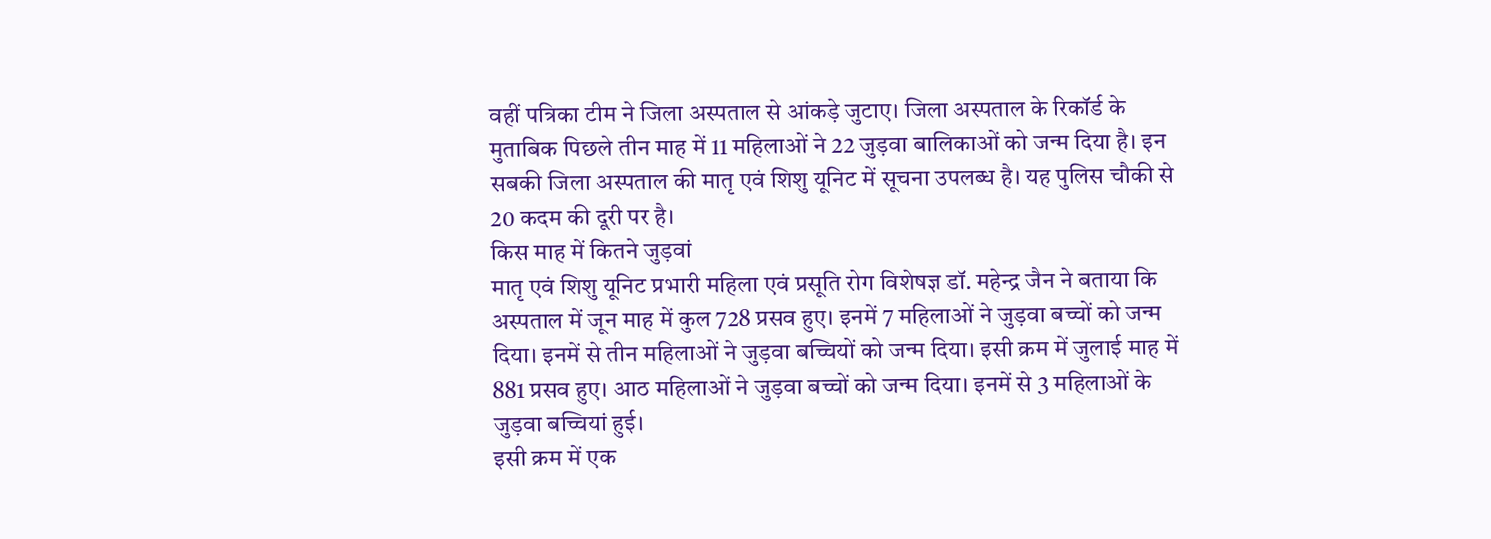वहीं पत्रिका टीम ने जिला अस्पताल से आंकड़े जुटाए। जिला अस्पताल के रिकॉर्ड के मुताबिक पिछले तीन माह में 11 महिलाओं ने 22 जुड़वा बालिकाओं को जन्म दिया है। इन सबकी जिला अस्पताल की मातृ एवं शिशु यूनिट में सूचना उपलब्ध है। यह पुलिस चौकी से 20 कदम की दूरी पर है।
किस माह में कितने जुड़वां
मातृ एवं शिशु यूनिट प्रभारी महिला एवं प्रसूति रोग विशेषज्ञ डॉ. महेन्द्र जैन ने बताया कि अस्पताल में जून माह में कुल 728 प्रसव हुए। इनमें 7 महिलाओं ने जुड़वा बच्चों को जन्म दिया। इनमें से तीन महिलाओं ने जुड़वा बच्चियों को जन्म दिया। इसी क्रम में जुलाई माह में 881 प्रसव हुए। आठ महिलाओं ने जुड़वा बच्चों को जन्म दिया। इनमें से 3 महिलाओं के जुड़वा बच्चियां हुई।
इसी क्रम में एक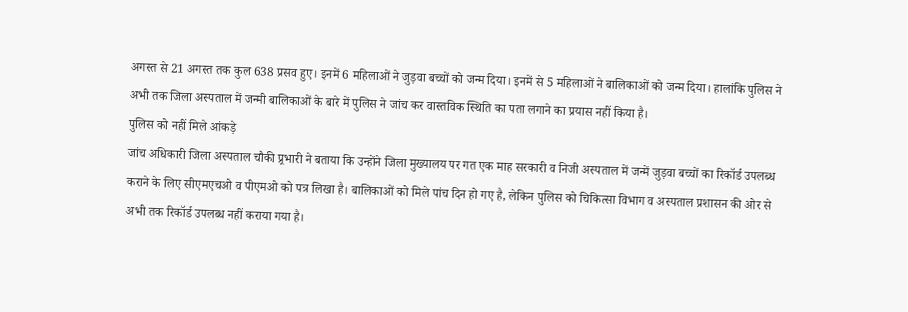अगस्त से 21 अगस्त तक कुल 638 प्रसव हुए। इनमें 6 महिलाओं ने जुड़वा बच्चों को जन्म दिया। इनमें से 5 महिलाओं ने बालिकाओं को जन्म दिया। हालांकि पुलिस ने अभी तक जिला अस्पताल में जन्मी बालिकाओं के बारे में पुलिस ने जांच कर वास्तविक स्थिति का पता लगाने का प्रयास नहीं किया है।
पुलिस को नहीं मिले आंकड़े
जांच अधिकारी जिला अस्पताल चौकी प्र्रभारी ने बताया कि उन्होंने जिला मुख्यालय पर गत एक माह सरकारी व निजी अस्पताल में जन्में जुड़वा बच्चों का रिकॉर्ड उपलब्ध कराने के लिए सीएमएचओ व पीएमओ को पत्र लिखा है। बालिकाओं को मिले पांच दिन हो गए है, लेकिन पुलिस को चिकित्सा विभाग व अस्पताल प्रशासन की ओर से अभी तक रिकॉर्ड उपलब्ध नहीं कराया गया है।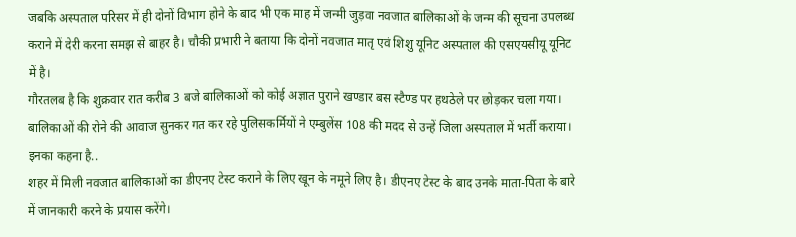जबकि अस्पताल परिसर में ही दोनों विभाग होने के बाद भी एक माह में जन्मी जुड़वा नवजात बालिकाओं के जन्म की सूचना उपलब्ध कराने में देरी करना समझ से बाहर है। चौकी प्रभारी ने बताया कि दोनों नवजात मातृ एवं शिशु यूनिट अस्पताल की एसएयसीयू यूनिट में है।
गौरतलब है कि शुक्रवार रात करीब 3 बजे बालिकाओं को कोई अज्ञात पुराने खण्डार बस स्टैण्ड पर हथठेले पर छोड़कर चला गया। बालिकाओं की रोने की आवाज सुनकर गत कर रहे पुलिसकर्मियों ने एम्बुलेंस 108 की मदद से उन्हें जिला अस्पताल में भर्ती कराया।
इनका कहना है..
शहर में मिली नवजात बालिकाओं का डीएनए टेस्ट कराने के लिए खून के नमूने लिए है। डीएनए टेस्ट के बाद उनके माता-पिता के बारे में जानकारी करने के प्रयास करेंगे।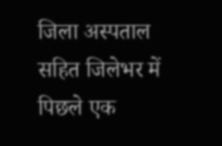जिला अस्पताल सहित जिलेभर में पिछले एक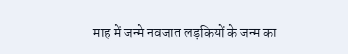माह में जन्मे नवजात लड़कियों के जन्म का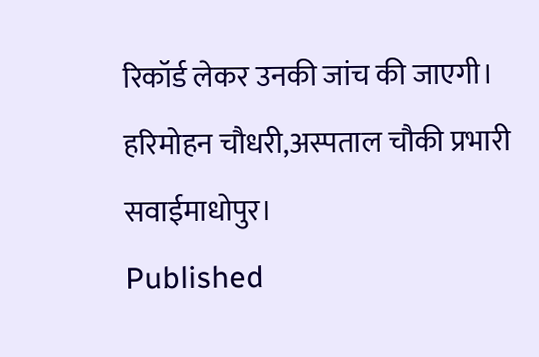रिकॉर्ड लेकर उनकी जांच की जाएगी।
हरिमोहन चौधरी,अस्पताल चौकी प्रभारी सवाईमाधोपुर।
Published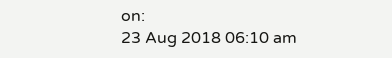on:
23 Aug 2018 06:10 am